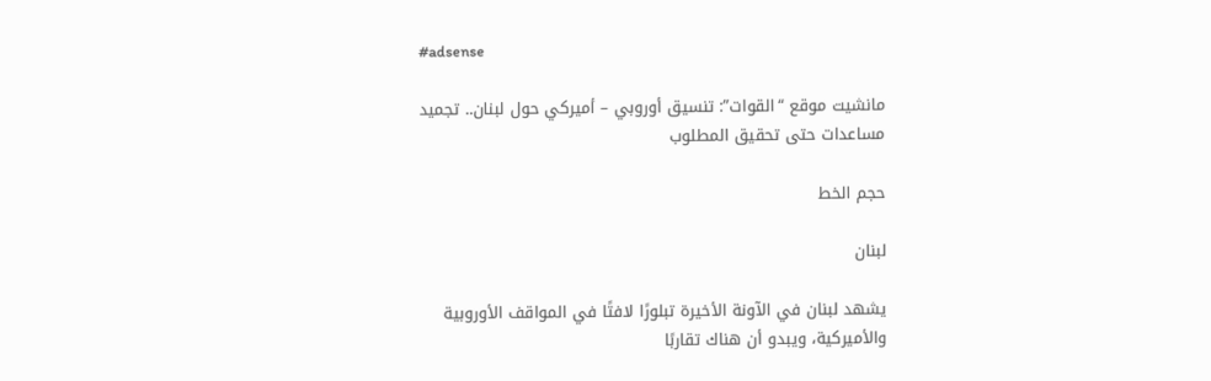#adsense

مانشيت موقع “القوات”: تنسيق أوروبي – أميركي حول لبنان.. تجميد مساعدات حتى تحقيق المطلوب

حجم الخط

لبنان

يشهد لبنان في الآونة الأخيرة تبلورًا لافتًا في المواقف الأوروبية والأميركية، ويبدو أن هناك تقاربًا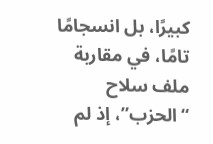كبيرًا، بل انسجامًا تامًا، في مقاربة ملف سلاح “الحزب”، إذ لم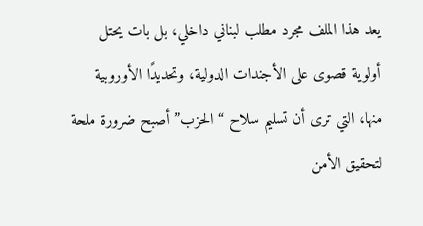يعد هذا الملف مجرد مطلب لبناني داخلي، بل بات يحتل أولوية قصوى على الأجندات الدولية، وتحديدًا الأوروبية منها، التي ترى أن تسليم سلاح “الحزب” أصبح ضرورة ملحة لتحقيق الأمن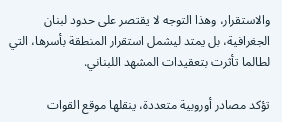والاستقرار، وهذا التوجه لا يقتصر على حدود لبنان الجغرافية، بل يمتد ليشمل استقرار المنطقة بأسرها، التي لطالما تأثرت بتعقيدات المشهد اللبناني.

تؤكد مصادر أوروبية متعددة، ينقلها موقع القوات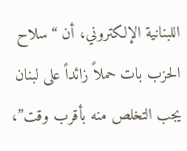اللبنانية الإلكتروني، أن “سلاح الحزب بات حملاً زائداً على لبنان يجب التخلص منه بأقرب وقت”،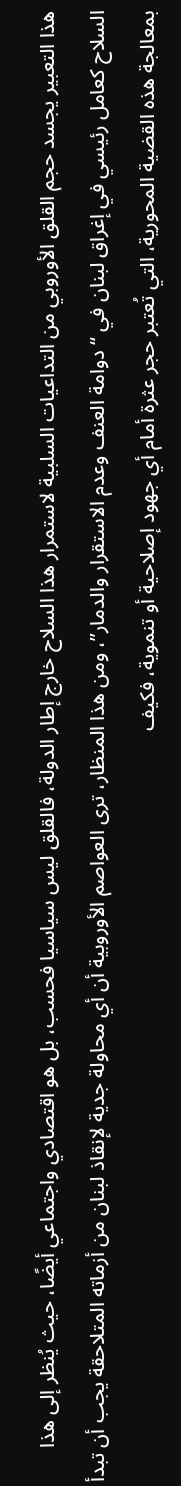هذا التعبير يجسد حجم القلق الأوروبي من التداعيات السلبية لاستمرار هذا السلاح خارج إطار الدولة، فالقلق ليس سياسيا فحسب، بل هو اقتصادي واجتماعي أيضًا، حيث يُنظر إلى هذا السلاح كعامل رئيسي في إغراق لبنان في “دوامة العنف وعدم الاستقرار والدمار”، ومن هذا المنظار، ترى العواصم الأوروبية أن أي محاولة جدية لإنقاذ لبنان من أزماته المتلاحقة يجب أن تبدأ بمعالجة هذه القضية المحورية، التي تُعتبر حجر عثرة أمام أي جهود إصلاحية أو تنموية، فكيف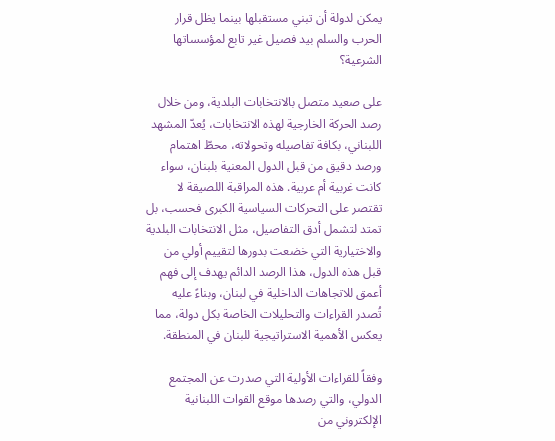يمكن لدولة أن تبني مستقبلها بينما يظل قرار الحرب والسلم بيد فصيل غير تابع لمؤسساتها الشرعية؟

على صعيد متصل بالانتخابات البلدية، ومن خلال رصد الحركة الخارجية لهذه الانتخابات، يُعدّ المشهد اللبناني، بكافة تفاصيله وتحولاته، محطّ اهتمام ورصد دقيق من قبل الدول المعنية بلبنان، سواء كانت غربية أم عربية. هذه المراقبة اللصيقة لا تقتصر على التحركات السياسية الكبرى فحسب، بل تمتد لتشمل أدق التفاصيل، مثل الانتخابات البلدية والاختيارية التي خضعت بدورها لتقييم أولي من قبل هذه الدول، هذا الرصد الدائم يهدف إلى فهم أعمق للاتجاهات الداخلية في لبنان، وبناءً عليه تُصدر القراءات والتحليلات الخاصة بكل دولة، مما يعكس الأهمية الاستراتيجية للبنان في المنطقة.

وفقاً للقراءات الأولية التي صدرت عن المجتمع الدولي، والتي رصدها موقع القوات اللبنانية الإلكتروني من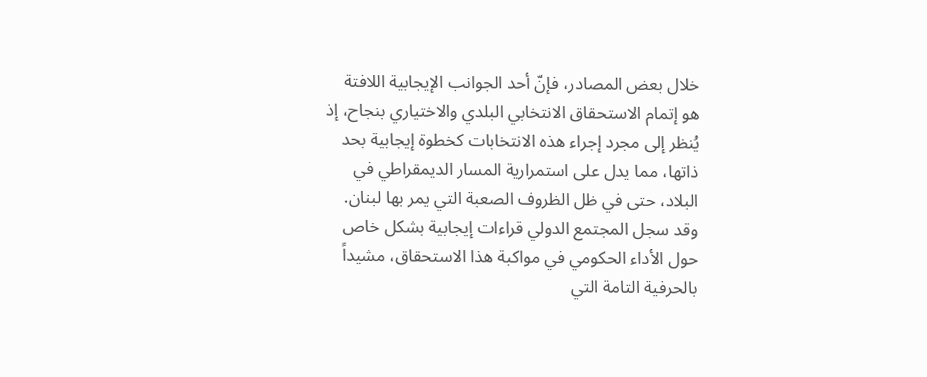خلال بعض المصادر، فإنّ أحد الجوانب الإيجابية اللافتة هو إتمام الاستحقاق الانتخابي البلدي والاختياري بنجاح، إذ يُنظر إلى مجرد إجراء هذه الانتخابات كخطوة إيجابية بحد ذاتها، مما يدل على استمرارية المسار الديمقراطي في البلاد، حتى في ظل الظروف الصعبة التي يمر بها لبنان. وقد سجل المجتمع الدولي قراءات إيجابية بشكل خاص حول الأداء الحكومي في مواكبة هذا الاستحقاق، مشيداً بالحرفية التامة التي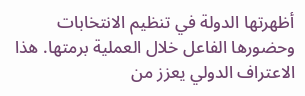أظهرتها الدولة في تنظيم الانتخابات وحضورها الفاعل خلال العملية برمتها. هذا الاعتراف الدولي يعزز من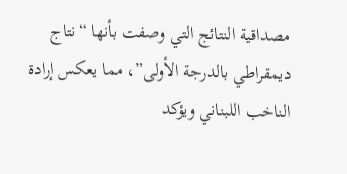مصداقية النتائج التي وصفت بأنها “نتاج ديمقراطي بالدرجة الأولى”، مما يعكس إرادة الناخب اللبناني ويؤكد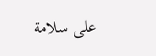على سلامة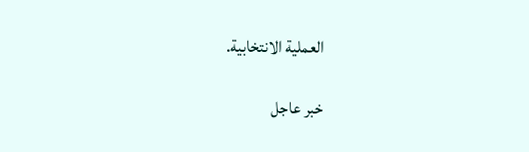العملية الانتخابية.

خبر عاجل